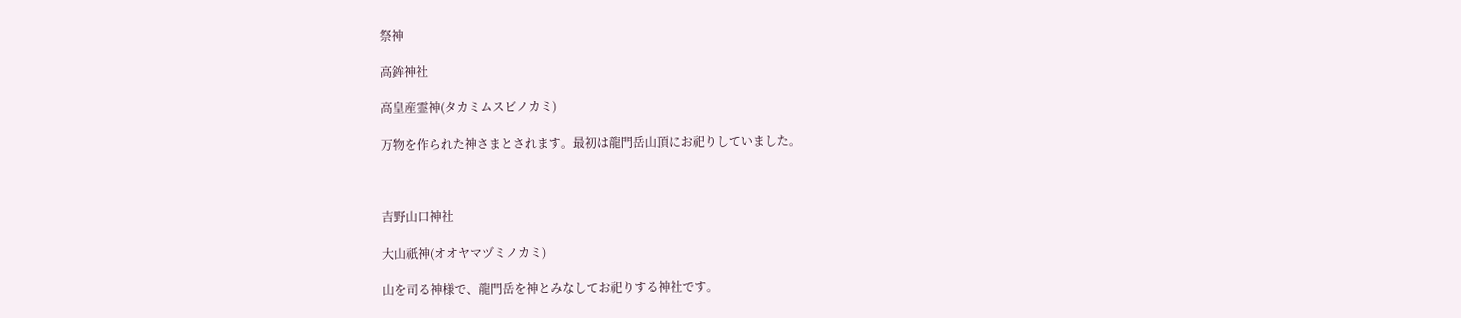祭神

高鉾神社

高皇産霊神(タカミムスビノカミ)

万物を作られた神さまとされます。最初は龍門岳山頂にお祀りしていました。



吉野山口神社

大山祇神(オオヤマヅミノカミ)

山を司る神様で、龍門岳を神とみなしてお祀りする神社です。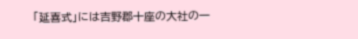「延喜式」には吉野郡十座の大社の一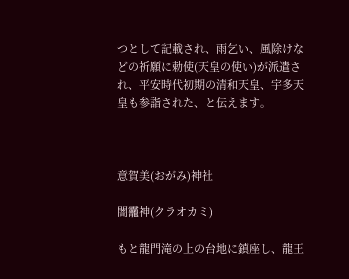つとして記載され、雨乞い、風除けなどの祈願に勅使(天皇の使い)が派遣され、平安時代初期の清和天皇、宇多天皇も参詣された、と伝えます。



意賀美(おがみ)神社

闇龗神(クラオカミ)

もと龍門滝の上の台地に鎮座し、龍王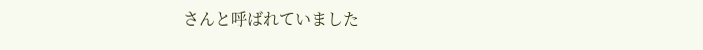さんと呼ばれていました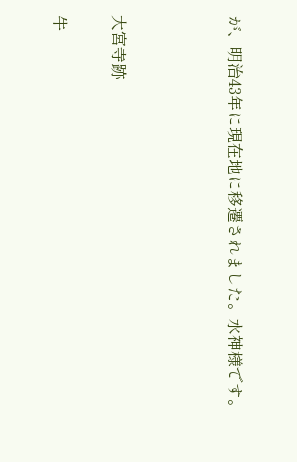が、明治43年に現在地に移遷されました。水神様です。



大宮寺跡

牛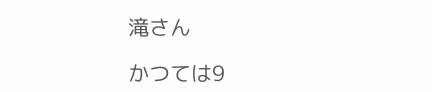滝さん

かつては9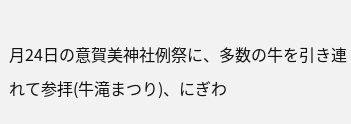月24日の意賀美神社例祭に、多数の牛を引き連れて参拝(牛滝まつり)、にぎわ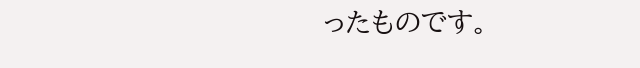ったものです。